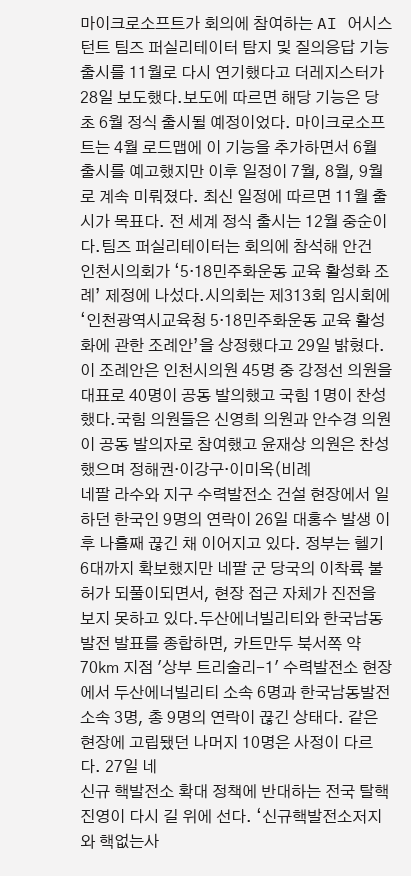마이크로소프트가 회의에 참여하는 AI 어시스턴트 팀즈 퍼실리테이터 탐지 및 질의응답 기능 출시를 11월로 다시 연기했다고 더레지스터가 28일 보도했다.보도에 따르면 해당 기능은 당초 6월 정식 출시될 예정이었다. 마이크로소프트는 4월 로드맵에 이 기능을 추가하면서 6월 출시를 예고했지만 이후 일정이 7월, 8월, 9월로 계속 미뤄졌다. 최신 일정에 따르면 11월 출시가 목표다. 전 세계 정식 출시는 12월 중순이다.팀즈 퍼실리테이터는 회의에 참석해 안건
인천시의회가 ‘5·18민주화운동 교육 활성화 조례’ 제정에 나섰다.시의회는 제313회 임시회에 ‘인천광역시교육청 5·18민주화운동 교육 활성화에 관한 조례안’을 상정했다고 29일 밝혔다.이 조례안은 인천시의원 45명 중 강정선 의원을 대표로 40명이 공동 발의했고 국힘 1명이 찬성했다.국힘 의원들은 신영희 의원과 안수경 의원이 공동 발의자로 참여했고 윤재상 의원은 찬성했으며 정해권·이강구·이미옥(비례
네팔 라수와 지구 수력발전소 건설 현장에서 일하던 한국인 9명의 연락이 26일 대홍수 발생 이후 나흘째 끊긴 채 이어지고 있다. 정부는 헬기 6대까지 확보했지만 네팔 군 당국의 이착륙 불허가 되풀이되면서, 현장 접근 자체가 진전을 보지 못하고 있다.두산에너빌리티와 한국남동발전 발표를 종합하면, 카트만두 북서쪽 약 70㎞ 지점 '상부 트리술리-1' 수력발전소 현장에서 두산에너빌리티 소속 6명과 한국남동발전 소속 3명, 총 9명의 연락이 끊긴 상태다. 같은 현장에 고립됐던 나머지 10명은 사정이 다르다. 27일 네
신규 핵발전소 확대 정책에 반대하는 전국 탈핵 진영이 다시 길 위에 선다. ‘신규핵발전소저지와 핵없는사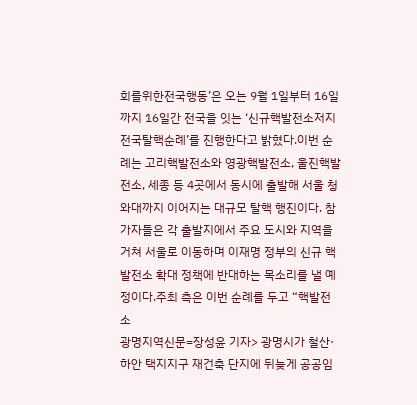회를위한전국행동’은 오는 9월 1일부터 16일까지 16일간 전국을 잇는 ‘신규핵발전소저지 전국탈핵순례’를 진행한다고 밝혔다.이번 순례는 고리핵발전소와 영광핵발전소, 울진핵발전소, 세종 등 4곳에서 동시에 출발해 서울 청와대까지 이어지는 대규모 탈핵 행진이다. 참가자들은 각 출발지에서 주요 도시와 지역을 거쳐 서울로 이동하며 이재명 정부의 신규 핵발전소 확대 정책에 반대하는 목소리를 낼 예정이다.주최 측은 이번 순례를 두고 “핵발전소
광명지역신문=장성윤 기자> 광명시가 철산·하안 택지지구 재건축 단지에 뒤늦게 공공임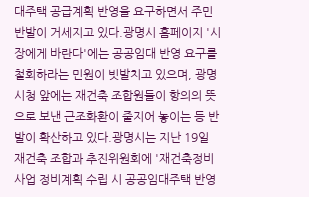대주택 공급계획 반영을 요구하면서 주민 반발이 거세지고 있다.광명시 홈페이지 '시장에게 바란다'에는 공공임대 반영 요구를 철회하라는 민원이 빗발치고 있으며, 광명시청 앞에는 재건축 조합원들이 항의의 뜻으로 보낸 근조화환이 줄지어 놓이는 등 반발이 확산하고 있다.광명시는 지난 19일 재건축 조합과 추진위원회에 '재건축정비사업 정비계획 수립 시 공공임대주택 반영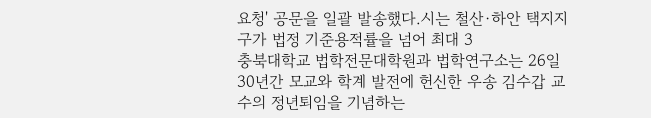요청' 공문을 일괄 발송했다.시는 철산·하안 택지지구가 법정 기준용적률을 넘어 최대 3
충북대학교 법학전문대학원과 법학연구소는 26일 30년간 모교와 학계 발전에 헌신한 우송 김수갑 교수의 정년퇴임을 기념하는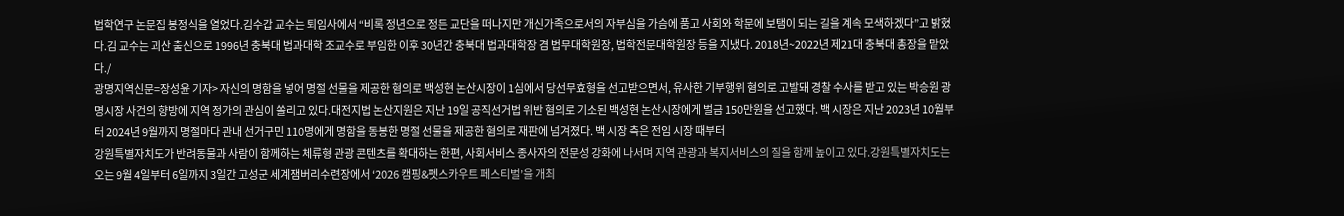법학연구 논문집 봉정식을 열었다.김수갑 교수는 퇴임사에서 “비록 정년으로 정든 교단을 떠나지만 개신가족으로서의 자부심을 가슴에 품고 사회와 학문에 보탬이 되는 길을 계속 모색하겠다”고 밝혔다.김 교수는 괴산 출신으로 1996년 충북대 법과대학 조교수로 부임한 이후 30년간 충북대 법과대학장 겸 법무대학원장, 법학전문대학원장 등을 지냈다. 2018년~2022년 제21대 충북대 총장을 맡았다./
광명지역신문=장성윤 기자> 자신의 명함을 넣어 명절 선물을 제공한 혐의로 백성현 논산시장이 1심에서 당선무효형을 선고받으면서, 유사한 기부행위 혐의로 고발돼 경찰 수사를 받고 있는 박승원 광명시장 사건의 향방에 지역 정가의 관심이 쏠리고 있다.대전지법 논산지원은 지난 19일 공직선거법 위반 혐의로 기소된 백성현 논산시장에게 벌금 150만원을 선고했다. 백 시장은 지난 2023년 10월부터 2024년 9월까지 명절마다 관내 선거구민 110명에게 명함을 동봉한 명절 선물을 제공한 혐의로 재판에 넘겨졌다. 백 시장 측은 전임 시장 때부터
강원특별자치도가 반려동물과 사람이 함께하는 체류형 관광 콘텐츠를 확대하는 한편, 사회서비스 종사자의 전문성 강화에 나서며 지역 관광과 복지서비스의 질을 함께 높이고 있다.강원특별자치도는 오는 9월 4일부터 6일까지 3일간 고성군 세계잼버리수련장에서 ‘2026 캠핑&펫스카우트 페스티벌’을 개최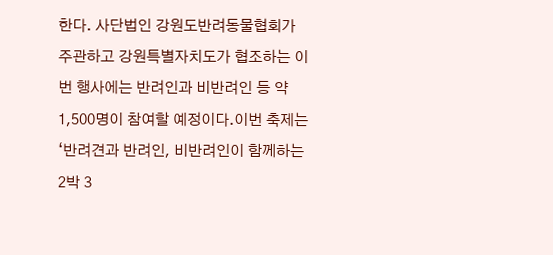한다. 사단법인 강원도반려동물협회가 주관하고 강원특별자치도가 협조하는 이번 행사에는 반려인과 비반려인 등 약 1,500명이 참여할 예정이다.이번 축제는 ‘반려견과 반려인, 비반려인이 함께하는 2박 3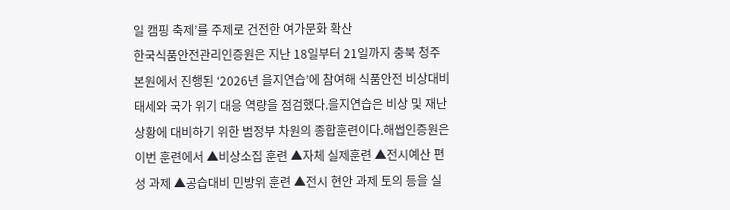일 캠핑 축제’를 주제로 건전한 여가문화 확산
한국식품안전관리인증원은 지난 18일부터 21일까지 충북 청주 본원에서 진행된 ‘2026년 을지연습’에 참여해 식품안전 비상대비 태세와 국가 위기 대응 역량을 점검했다.을지연습은 비상 및 재난 상황에 대비하기 위한 범정부 차원의 종합훈련이다.해썹인증원은 이번 훈련에서 ▲비상소집 훈련 ▲자체 실제훈련 ▲전시예산 편성 과제 ▲공습대비 민방위 훈련 ▲전시 현안 과제 토의 등을 실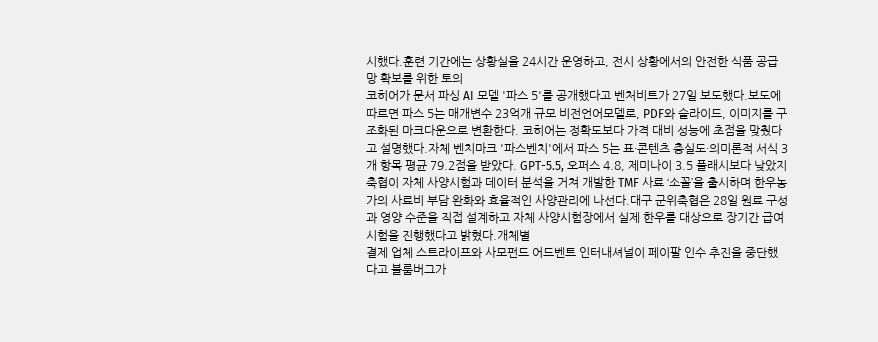시했다.훈련 기간에는 상황실을 24시간 운영하고, 전시 상황에서의 안전한 식품 공급망 확보를 위한 토의
코히어가 문서 파싱 AI 모델 '파스 5'를 공개했다고 벤처비트가 27일 보도했다.보도에 따르면 파스 5는 매개변수 23억개 규모 비전언어모델로, PDF와 슬라이드, 이미지를 구조화된 마크다운으로 변환한다. 코히어는 정확도보다 가격 대비 성능에 초점을 맞췄다고 설명했다.자체 벤치마크 '파스벤치'에서 파스 5는 표·콘텐츠 충실도·의미론적 서식 3개 항목 평균 79.2점을 받았다. GPT-5.5, 오퍼스 4.8, 제미나이 3.5 플래시보다 낮았지
축협이 자체 사양시험과 데이터 분석을 거쳐 개발한 TMF 사료 ‘소꼴’을 출시하며 한우농가의 사료비 부담 완화와 효율적인 사양관리에 나선다.대구 군위축협은 28일 원료 구성과 영양 수준을 직접 설계하고 자체 사양시험장에서 실제 한우를 대상으로 장기간 급여시험을 진행했다고 밝혔다.개체별
결제 업체 스트라이프와 사모펀드 어드벤트 인터내셔널이 페이팔 인수 추진을 중단했다고 블룸버그가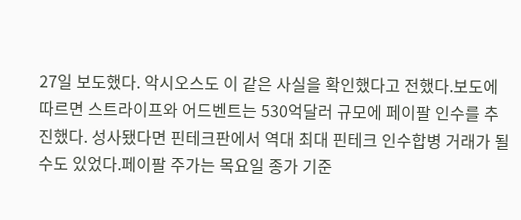27일 보도했다. 악시오스도 이 같은 사실을 확인했다고 전했다.보도에 따르면 스트라이프와 어드벤트는 530억달러 규모에 페이팔 인수를 추진했다. 성사됐다면 핀테크판에서 역대 최대 핀테크 인수합병 거래가 될 수도 있었다.페이팔 주가는 목요일 종가 기준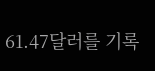61.47달러를 기록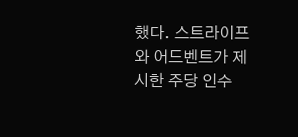했다. 스트라이프와 어드벤트가 제시한 주당 인수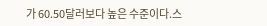가 60.50달러보다 높은 수준이다.스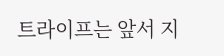트라이프는 앞서 지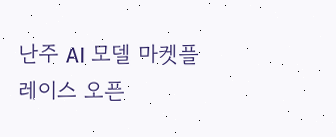난주 AI 모델 마켓플레이스 오픈